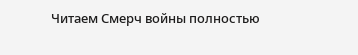Читаем Смерч войны полностью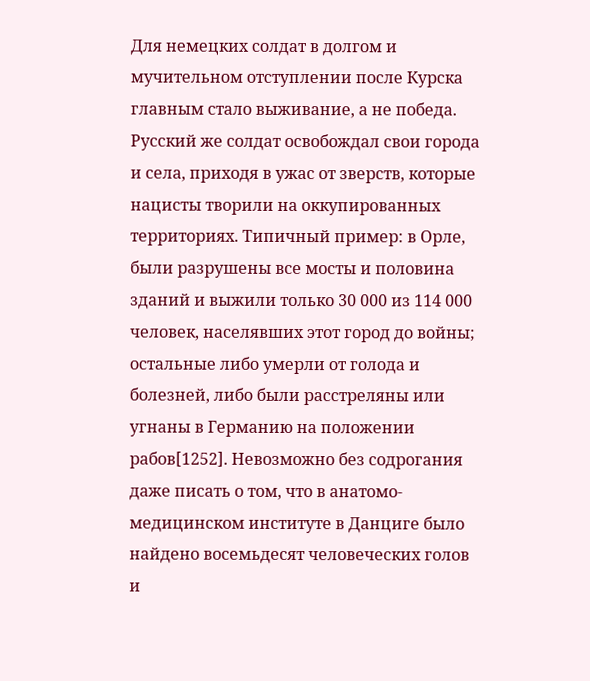Для немецких солдат в долгом и мучительном отступлении после Курска главным стало выживание, а не победа. Русский же солдат освобождал свои города и села, приходя в ужас от зверств, которые нацисты творили на оккупированных территориях. Типичный пример: в Орле, были разрушены все мосты и половина зданий и выжили только 30 000 из 114 000 человек, населявших этот город до войны; остальные либо умерли от голода и болезней, либо были расстреляны или угнаны в Германию на положении рабов[1252]. Невозможно без содрогания даже писать о том, что в анатомо-медицинском институте в Данциге было найдено восемьдесят человеческих голов и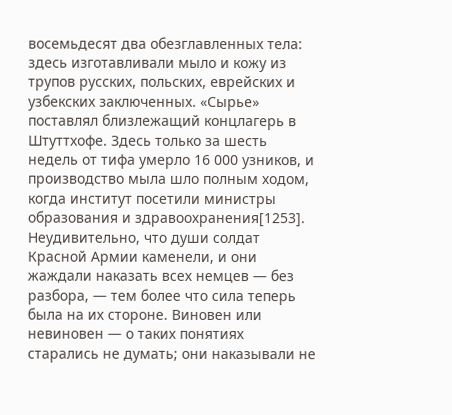восемьдесят два обезглавленных тела: здесь изготавливали мыло и кожу из трупов русских, польских, еврейских и узбекских заключенных. «Сырье» поставлял близлежащий концлагерь в Штуттхофе. Здесь только за шесть недель от тифа умерло 16 000 узников, и производство мыла шло полным ходом, когда институт посетили министры образования и здравоохранения[1253]. Неудивительно, что души солдат Красной Армии каменели, и они жаждали наказать всех немцев — без разбора, — тем более что сила теперь была на их стороне. Виновен или невиновен — о таких понятиях старались не думать; они наказывали не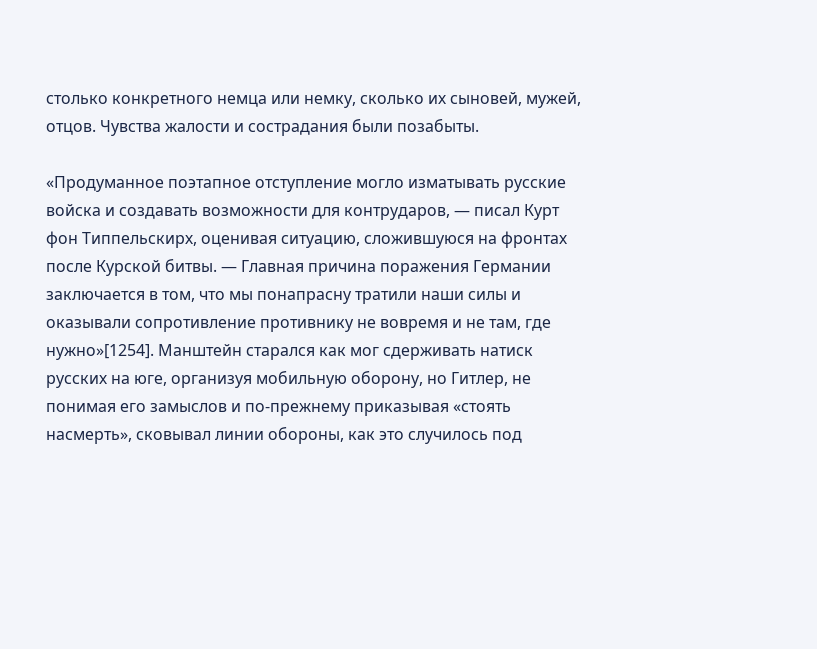столько конкретного немца или немку, сколько их сыновей, мужей, отцов. Чувства жалости и сострадания были позабыты.

«Продуманное поэтапное отступление могло изматывать русские войска и создавать возможности для контрударов, — писал Курт фон Типпельскирх, оценивая ситуацию, сложившуюся на фронтах после Курской битвы. — Главная причина поражения Германии заключается в том, что мы понапрасну тратили наши силы и оказывали сопротивление противнику не вовремя и не там, где нужно»[1254]. Манштейн старался как мог сдерживать натиск русских на юге, организуя мобильную оборону, но Гитлер, не понимая его замыслов и по-прежнему приказывая «стоять насмерть», сковывал линии обороны, как это случилось под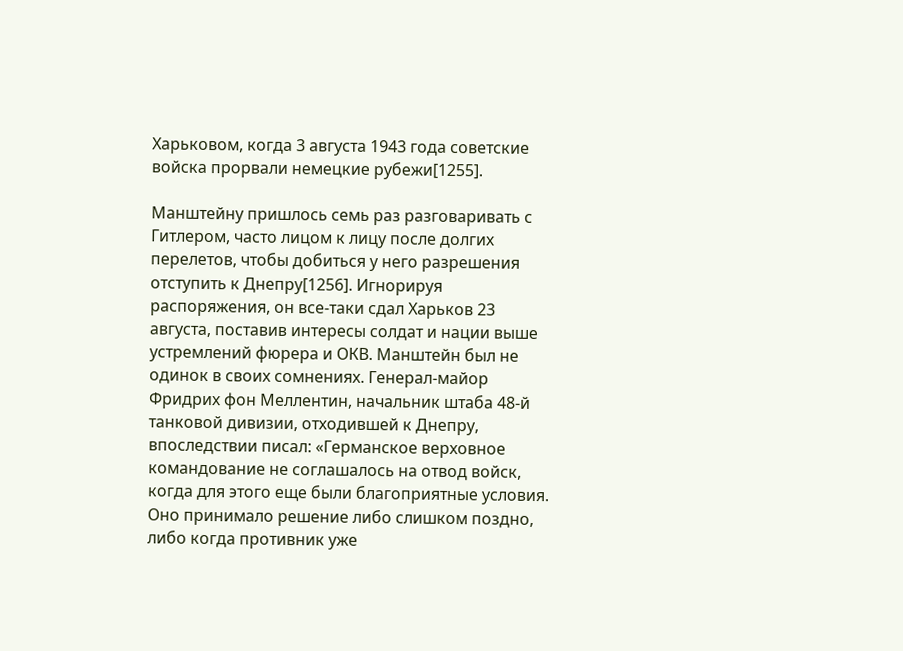Харьковом, когда 3 августа 1943 года советские войска прорвали немецкие рубежи[1255].

Манштейну пришлось семь раз разговаривать с Гитлером, часто лицом к лицу после долгих перелетов, чтобы добиться у него разрешения отступить к Днепру[1256]. Игнорируя распоряжения, он все-таки сдал Харьков 23 августа, поставив интересы солдат и нации выше устремлений фюрера и ОКВ. Манштейн был не одинок в своих сомнениях. Генерал-майор Фридрих фон Меллентин, начальник штаба 48-й танковой дивизии, отходившей к Днепру, впоследствии писал: «Германское верховное командование не соглашалось на отвод войск, когда для этого еще были благоприятные условия. Оно принимало решение либо слишком поздно, либо когда противник уже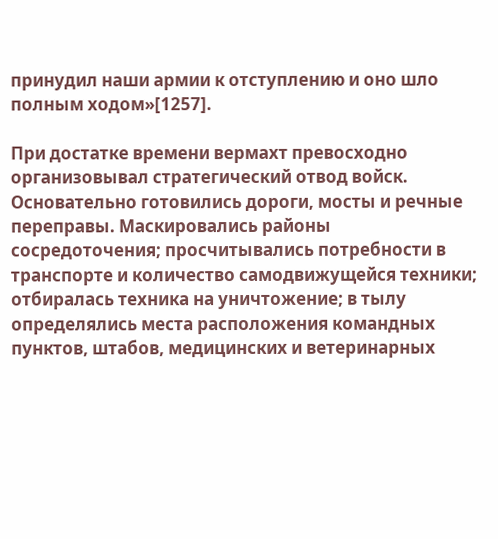принудил наши армии к отступлению и оно шло полным ходом»[1257].

При достатке времени вермахт превосходно организовывал стратегический отвод войск. Основательно готовились дороги, мосты и речные переправы. Маскировались районы сосредоточения; просчитывались потребности в транспорте и количество самодвижущейся техники; отбиралась техника на уничтожение; в тылу определялись места расположения командных пунктов, штабов, медицинских и ветеринарных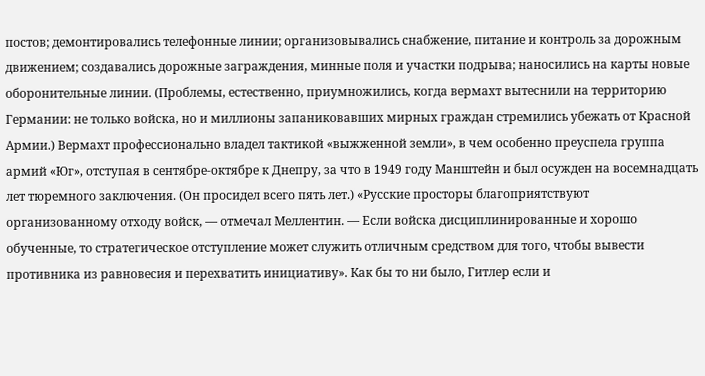постов; демонтировались телефонные линии; организовывались снабжение, питание и контроль за дорожным движением; создавались дорожные заграждения, минные поля и участки подрыва; наносились на карты новые оборонительные линии. (Проблемы, естественно, приумножились, когда вермахт вытеснили на территорию Германии: не только войска, но и миллионы запаниковавших мирных граждан стремились убежать от Красной Армии.) Вермахт профессионально владел тактикой «выжженной земли», в чем особенно преуспела группа армий «Юг», отступая в сентябре-октябре к Днепру, за что в 1949 году Манштейн и был осужден на восемнадцать лет тюремного заключения. (Он просидел всего пять лет.) «Русские просторы благоприятствуют организованному отходу войск, — отмечал Меллентин. — Если войска дисциплинированные и хорошо обученные, то стратегическое отступление может служить отличным средством для того, чтобы вывести противника из равновесия и перехватить инициативу». Как бы то ни было, Гитлер если и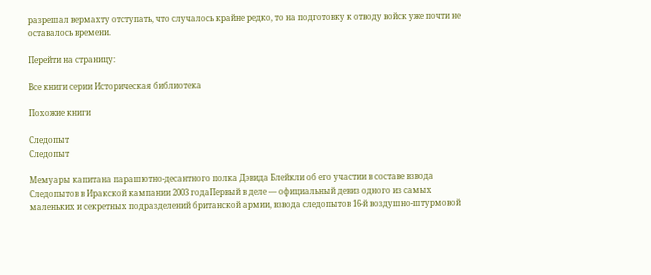разрешал вермахту отступать, что случалось крайне редко, то на подготовку к отводу войск уже почти не оставалось времени.

Перейти на страницу:

Все книги серии Историческая библиотека

Похожие книги

Следопыт
Следопыт

Мемуары капитана парашютно-десантного полка Дэвида Блейкли об его участии в составе взвода Следопытов в Иракской кампании 2003 годаПервый в деле — официальный девиз одного из самых маленьких и секретных подразделений британской армии, взвода следопытов 16-й воздушно-штурмовой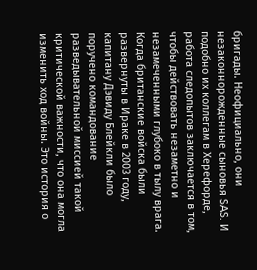бригады. Неофициально, они незаконнорожденные сыновья SAS. И подобно их коллегам в Херефорде, работа следопытов заключается в том, чтобы действовать незаметно и незамеченными глубоко в тылу врага. Когда британские войска были развернуты в Ираке в 2003 году, капитану Дэвиду Блейкли было поручено командование разведывательной миссией такой критической важности, что она могла изменить ход войны. Это история о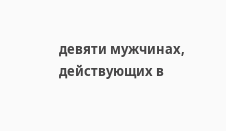девяти мужчинах, действующих в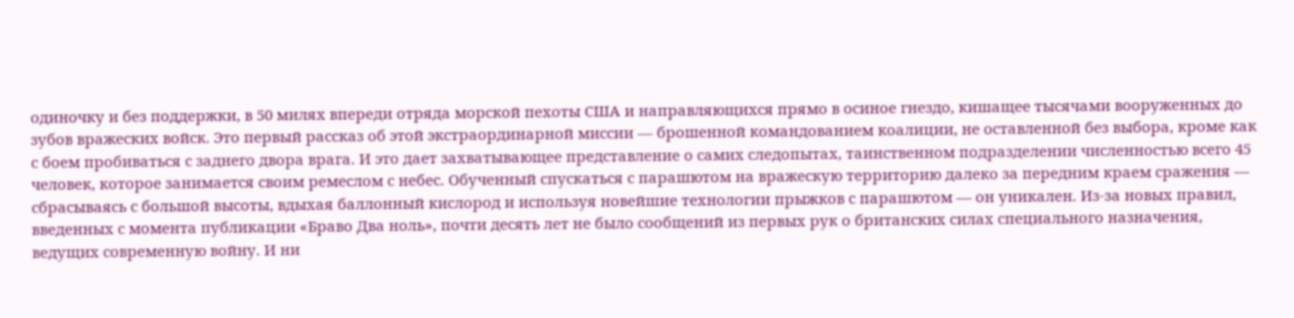одиночку и без поддержки, в 50 милях впереди отряда морской пехоты США и направляющихся прямо в осиное гнездо, кишащее тысячами вооруженных до зубов вражеских войск. Это первый рассказ об этой экстраординарной миссии — брошенной командованием коалиции, не оставленной без выбора, кроме как с боем пробиваться с заднего двора врага. И это дает захватывающее представление о самих следопытах, таинственном подразделении численностью всего 45 человек, которое занимается своим ремеслом с небес. Обученный спускаться с парашютом на вражескую территорию далеко за передним краем сражения — сбрасываясь с большой высоты, вдыхая баллонный кислород и используя новейшие технологии прыжков с парашютом — он уникален. Из-за новых правил, введенных с момента публикации «Браво Два ноль», почти десять лет не было сообщений из первых рук о британских силах специального назначения, ведущих современную войну. И ни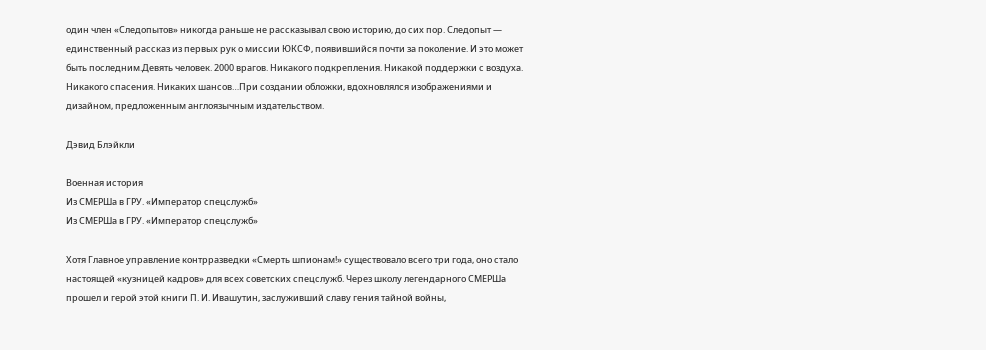один член «Следопытов» никогда раньше не рассказывал свою историю, до сих пор. Следопыт — единственный рассказ из первых рук о миссии ЮКСФ, появившийся почти за поколение. И это может быть последним.Девять человек. 2000 врагов. Никакого подкрепления. Никакой поддержки с воздуха. Никакого спасения. Никаких шансов…При создании обложки, вдохновлялся изображениями и дизайном, предложенным англоязычным издательством.

Дэвид Блэйкли

Военная история
Из СМЕРШа в ГРУ. «Император спецслужб»
Из СМЕРШа в ГРУ. «Император спецслужб»

Хотя Главное управление контрразведки «Смерть шпионам!» существовало всего три года, оно стало настоящей «кузницей кадров» для всех советских спецслужб. Через школу легендарного СМЕРШа прошел и герой этой книги П. И. Ивашутин, заслуживший славу гения тайной войны,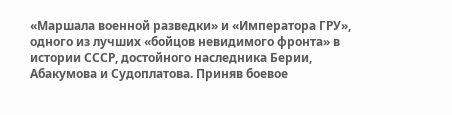«Маршала военной разведки» и «Императора ГРУ», одного из лучших «бойцов невидимого фронта» в истории СССР, достойного наследника Берии, Абакумова и Судоплатова. Приняв боевое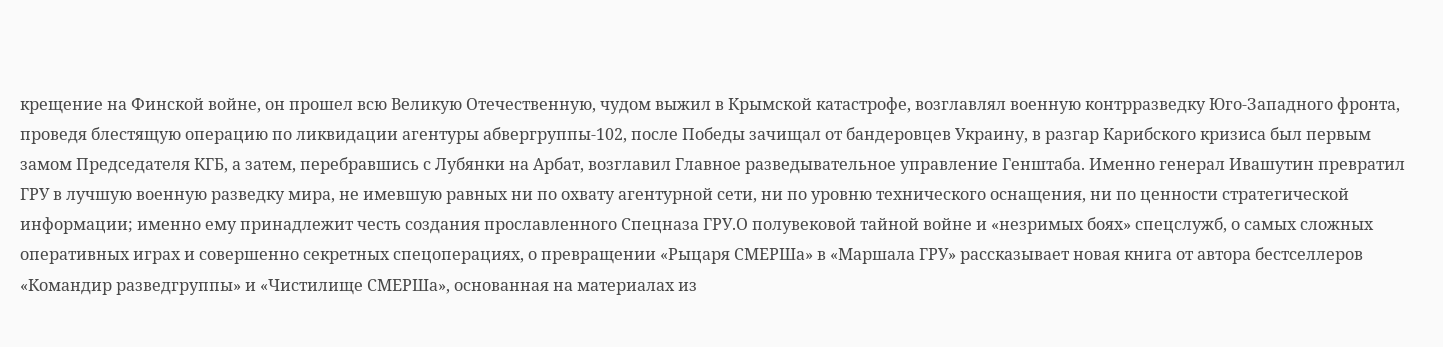крещение на Финской войне, он прошел всю Великую Отечественную, чудом выжил в Крымской катастрофе, возглавлял военную контрразведку Юго-Западного фронта, проведя блестящую операцию по ликвидации агентуры абвергруппы-102, после Победы зачищал от бандеровцев Украину, в разгар Карибского кризиса был первым замом Председателя КГБ, а затем, перебравшись с Лубянки на Арбат, возглавил Главное разведывательное управление Генштаба. Именно генерал Ивашутин превратил ГРУ в лучшую военную разведку мира, не имевшую равных ни по охвату агентурной сети, ни по уровню технического оснащения, ни по ценности стратегической информации; именно ему принадлежит честь создания прославленного Спецназа ГРУ.О полувековой тайной войне и «незримых боях» спецслужб, о самых сложных оперативных играх и совершенно секретных спецоперациях, о превращении «Рыцаря СМЕРШа» в «Маршала ГРУ» рассказывает новая книга от автора бестселлеров «Командир разведгруппы» и «Чистилище СМЕРШа», основанная на материалах из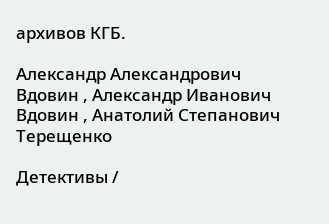архивов КГБ.

Александр Александрович Вдовин , Александр Иванович Вдовин , Анатолий Степанович Терещенко

Детективы /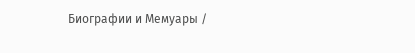Биографии и Мемуары /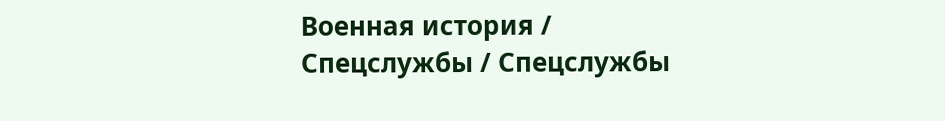Военная история / Спецслужбы / Cпецслужбы